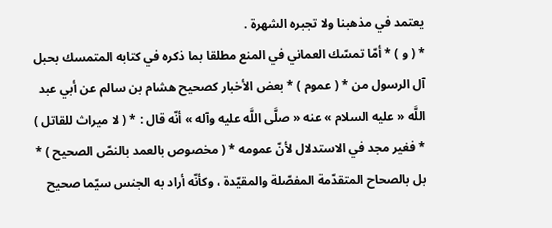يعتمد في مذهبنا ولا تجبره الشهرة .
* ( و ) * أمّا تمسّك العماني في المنع مطلقا بما ذكره في كتابه المتمسك بحبل آل الرسول من * ( عموم ) * بعض الأخبار كصحيح هشام بن سالم عن أبي عبد اللَّه « عليه السلام » عنه « صلَّى اللَّه عليه وآله » أنّه قال : * ( لا ميراث للقاتل ) * فغير مجد في الاستدلال لأنّ عمومه * ( مخصوص بالعمد بالنصّ الصحيح ) * بل بالصحاح المتقدّمة المفصّلة والمقيّدة ، وكأنّه أراد به الجنس سيّما صحيح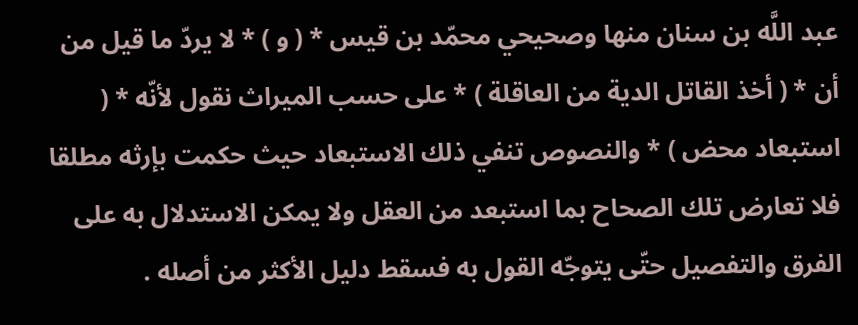عبد اللَّه بن سنان منها وصحيحي محمّد بن قيس * ( و ) * لا يردّ ما قيل من أن * ( أخذ القاتل الدية من العاقلة ) * على حسب الميراث نقول لأنّه * ( استبعاد محض ) * والنصوص تنفي ذلك الاستبعاد حيث حكمت بإرثه مطلقا فلا تعارض تلك الصحاح بما استبعد من العقل ولا يمكن الاستدلال به على الفرق والتفصيل حتّى يتوجّه القول به فسقط دليل الأكثر من أصله .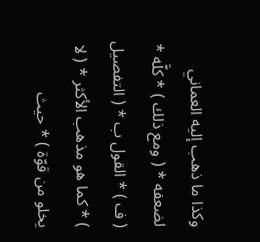وكذا ما ذهب إليه العماني لضعفه * ( ومع ذلك ) * كلَّه * ( ف ) * القول ب * ( التفصيل ) * كما هو مذهب الأكثر * ( لا يخلو من قوّة ) * حيث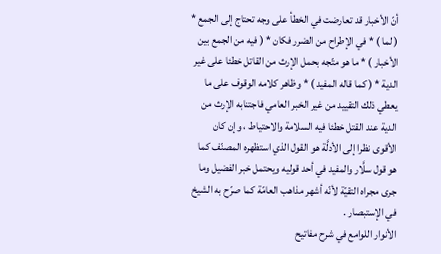أنّ الأخبار قد تعارضت في الخطأ على وجه تحتاج إلى الجمع * ( لما ) * في الإطراح من الضرر فكان * ( فيه من الجمع بين الأخبار ) * ما هو متّجه بحمل الإرث من القاتل خطئا على غير الدية * ( كما قاله المفيد ) * وظاهر كلامه الوقوف على ما يعطي ذلك التقييد من غير الخبر العامي فاجتنابه الإرث من الدية عند القتل خطئا فيه السلامة والاحتياط ، وإن كان الأقوى نظرا إلى الأدلَّة هو القول الذي استظهره المصنّف كما هو قول سلَّار والمفيد في أحد قوليه ويحتمل خبر الفضيل وما جرى مجراه التقيّة لأنّه أشهر مذاهب العامّة كما صرّح به الشيخ في الإستبصار .
الأنوار اللوامع في شرح مفاتيح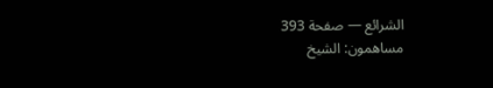الشرائع — صفحة 393
مساهمون: الشيخ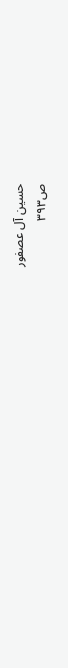حسين آل عصفور
ص٣٩٣